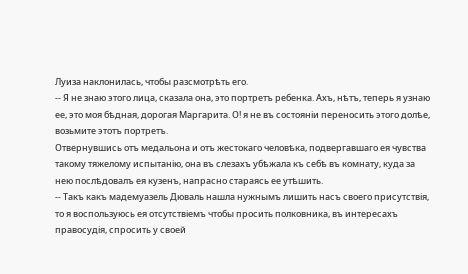Луиза наклонилась, чтобы разсмотрѣть его.
-- Я не знаю этого лица, сказала она, это портретъ ребенка. Ахъ, нѣтъ, теперь я узнаю ее, это моя бѣдная, дорогая Маргарита. О! я не въ состояніи переносить этого долѣе, возьмите этотъ портретъ.
Отвернувшись отъ медальона и отъ жестокаго человѣка, подвергавшаго ея чувства такому тяжелому испытанію, она въ слезахъ убѣжала къ себѣ въ комнату, куда за нею послѣдовалъ ея кузенъ, напрасно стараясь ее утѣшить.
-- Такъ какъ мадемуазель Дюваль нашла нужнымъ лишить насъ своего присутствія, то я воспользуюсь ея отсутствіемъ чтобы просить полковника, въ интересахъ правосудія, спросить у своей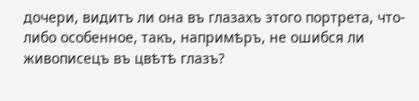дочери, видитъ ли она въ глазахъ этого портрета, что-либо особенное, такъ, напримѣръ, не ошибся ли живописецъ въ цвѣтѣ глазъ?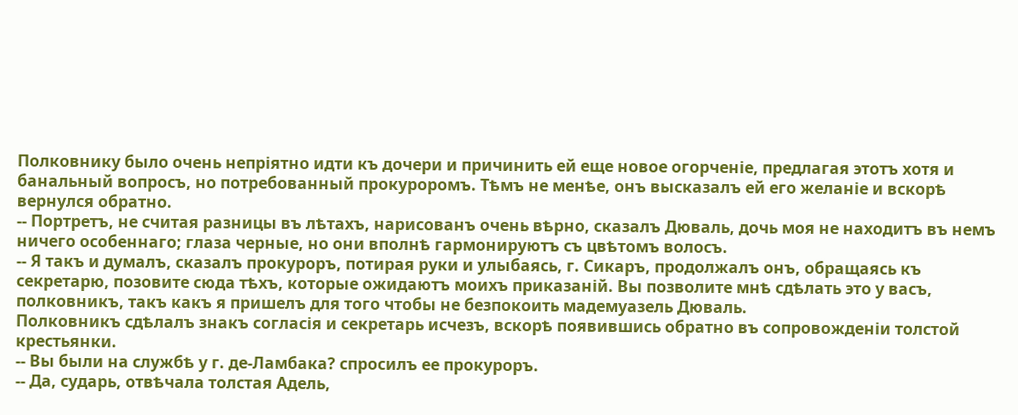Полковнику было очень непріятно идти къ дочери и причинить ей еще новое огорченіе, предлагая этотъ хотя и банальный вопросъ, но потребованный прокуроромъ. Тѣмъ не менѣе, онъ высказалъ ей его желаніе и вскорѣ вернулся обратно.
-- Портретъ, не считая разницы въ лѣтахъ, нарисованъ очень вѣрно, сказалъ Дюваль, дочь моя не находитъ въ немъ ничего особеннаго; глаза черные, но они вполнѣ гармонируютъ съ цвѣтомъ волосъ.
-- Я такъ и думалъ, сказалъ прокуроръ, потирая руки и улыбаясь, г. Сикаръ, продолжалъ онъ, обращаясь къ секретарю, позовите сюда тѣхъ, которые ожидаютъ моихъ приказаній. Вы позволите мнѣ сдѣлать это у васъ, полковникъ, такъ какъ я пришелъ для того чтобы не безпокоить мадемуазель Дюваль.
Полковникъ сдѣлалъ знакъ согласія и секретарь исчезъ, вскорѣ появившись обратно въ сопровожденіи толстой крестьянки.
-- Вы были на службѣ у г. де-Ламбака? спросилъ ее прокуроръ.
-- Да, сударь, отвѣчала толстая Адель,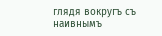глядя вокругъ съ наивнымъ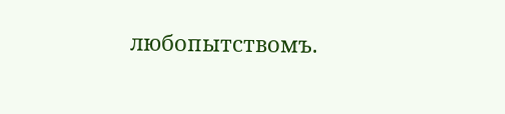любопытствомъ.